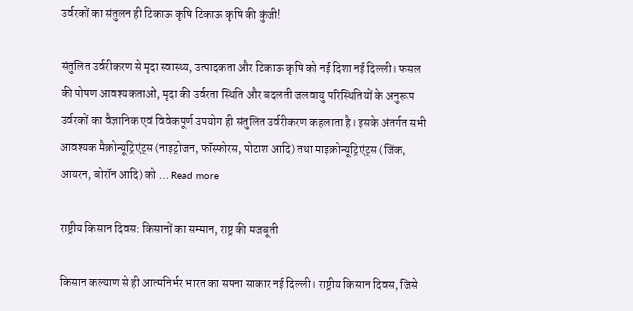उर्वरकों का संतुलन ही टिकाऊ कृषि टिकाऊ कृषि की कुंजी!

संतुलित उर्वरीकरण से मृदा स्वास्थ्य, उत्पादकता और टिकाऊ कृषि को नई दिशा नई दिल्ली। फसल की पोषण आवश्यकताओं, मृदा की उर्वरता स्थिति और बदलती जलवायु परिस्थितियों के अनुरूप उर्वरकों का वैज्ञानिक एवं विवेकपूर्ण उपयोग ही संतुलित उर्वरीकरण कहलाता है। इसके अंतर्गत सभी आवश्यक मैक्रोन्यूट्रिएंट्स (नाइट्रोजन, फॉस्फोरस, पोटाश आदि) तथा माइक्रोन्यूट्रिएंट्स (जिंक, आयरन, बोरॉन आदि) को … Read more

राष्ट्रीय किसान दिवस: किसानों का सम्मान, राष्ट्र की मजबूती

किसान कल्याण से ही आत्मनिर्भर भारत का सपना साकार नई दिल्ली। राष्ट्रीय किसान दिवस, जिसे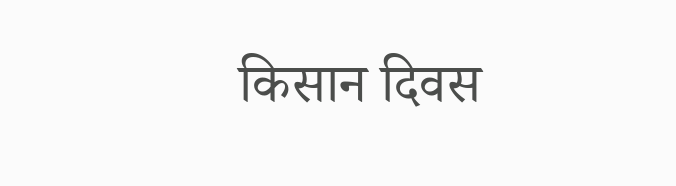किसान दिवस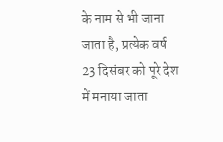के नाम से भी जाना जाता है, प्रत्येक वर्ष 23 दिसंबर को पूरे देश में मनाया जाता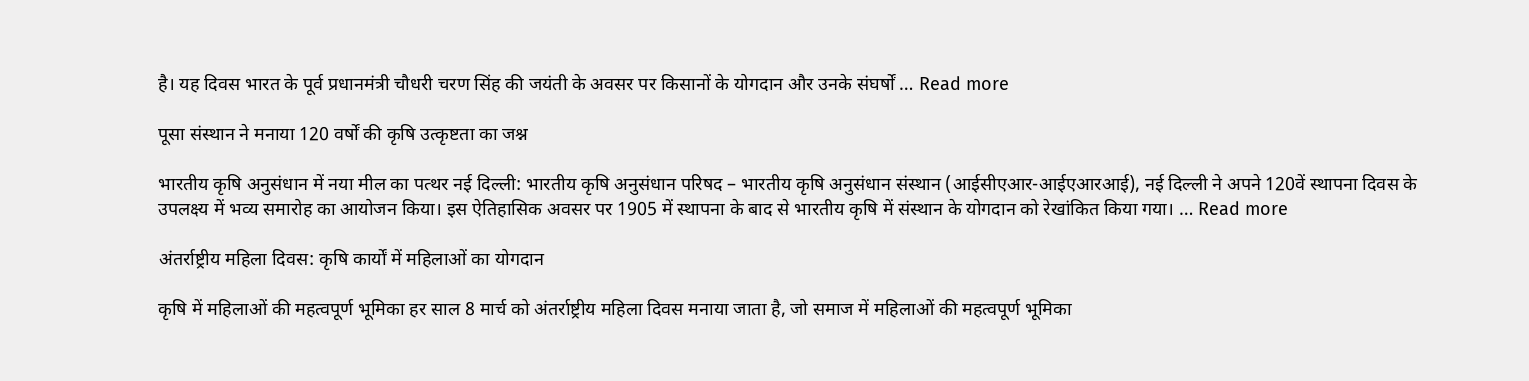है। यह दिवस भारत के पूर्व प्रधानमंत्री चौधरी चरण सिंह की जयंती के अवसर पर किसानों के योगदान और उनके संघर्षों … Read more

पूसा संस्थान ने मनाया 120 वर्षों की कृषि उत्कृष्टता का जश्न

भारतीय कृषि अनुसंधान में नया मील का पत्थर नई दिल्ली: भारतीय कृषि अनुसंधान परिषद – भारतीय कृषि अनुसंधान संस्थान (आईसीएआर-आईएआरआई), नई दिल्ली ने अपने 120वें स्थापना दिवस के उपलक्ष्य में भव्य समारोह का आयोजन किया। इस ऐतिहासिक अवसर पर 1905 में स्थापना के बाद से भारतीय कृषि में संस्थान के योगदान को रेखांकित किया गया। … Read more

अंतर्राष्ट्रीय महिला दिवस: कृषि कार्यों में महिलाओं का योगदान

कृषि में महिलाओं की महत्वपूर्ण भूमिका हर साल 8 मार्च को अंतर्राष्ट्रीय महिला दिवस मनाया जाता है, जो समाज में महिलाओं की महत्वपूर्ण भूमिका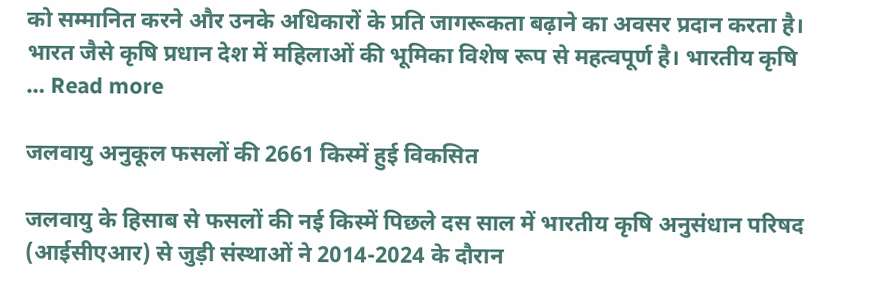को सम्मानित करने और उनके अधिकारों के प्रति जागरूकता बढ़ाने का अवसर प्रदान करता है। भारत जैसे कृषि प्रधान देश में महिलाओं की भूमिका विशेष रूप से महत्वपूर्ण है। भारतीय कृषि … Read more

जलवायु अनुकूल फसलों की 2661 किस्में हुई विकसित

जलवायु के हिसाब से फसलों की नई किस्में पिछले दस साल में भारतीय कृषि अनुसंधान परिषद (आईसीएआर) से जुड़ी संस्थाओं ने 2014-2024 के दौरान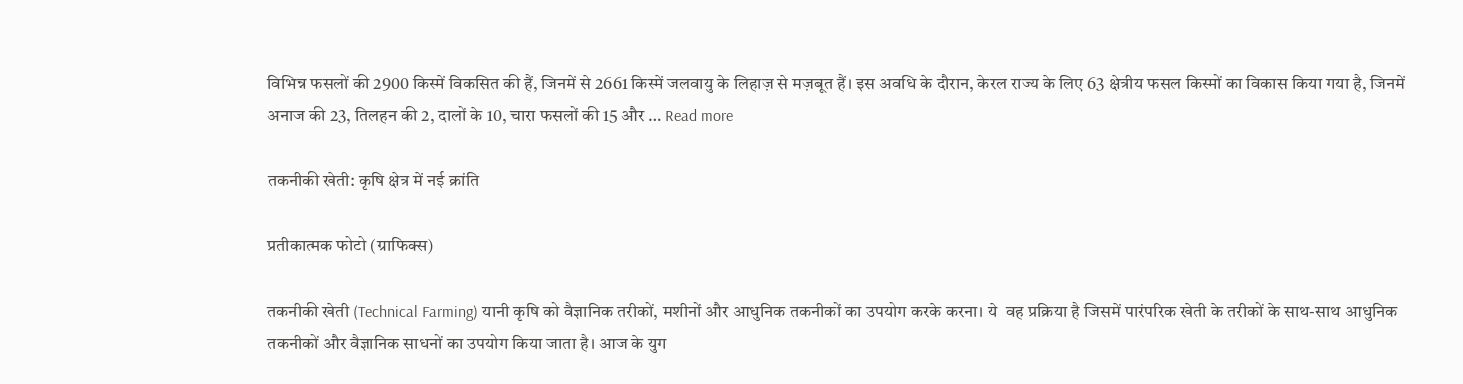विभिन्न फसलों की 2900 किस्में विकसित की हैं, जिनमें से 2661 किस्में जलवायु के लिहाज़ से मज़बूत हैं। इस अवधि के दौरान, केरल राज्य के लिए 63 क्षेत्रीय फसल किस्मों का विकास किया गया है, जिनमें अनाज की 23, तिलहन की 2, दालों के 10, चारा फसलों की 15 और … Read more

तकनीकी खेती: कृषि क्षेत्र में नई क्रांति

प्रतीकात्मक फोटो (ग्राफिक्स)

तकनीकी खेती (Technical Farming) यानी कृषि को वैज्ञानिक तरीकों, मशीनों और आधुनिक तकनीकों का उपयोग करके करना। ये  वह प्रक्रिया है जिसमें पारंपरिक खेती के तरीकों के साथ-साथ आधुनिक तकनीकों और वैज्ञानिक साधनों का उपयोग किया जाता है। आज के युग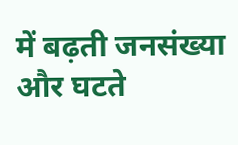में बढ़ती जनसंख्या और घटते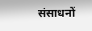संसाधनों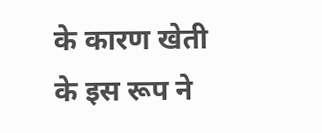के कारण खेती के इस रूप ने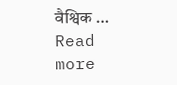वैश्विक … Read more